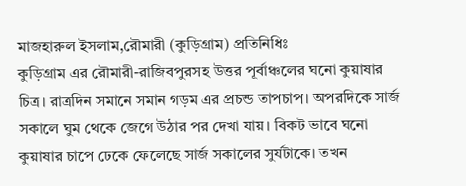মাজহারুল ইসলাম,রৌমারী (কুড়িগ্রাম) প্রতিনিধিঃ
কুড়িগ্রাম এর রৌমারী-রাজিবপুরসহ উত্তর পূর্বাঞ্চলের ঘনো কুয়াষার চিত্র। রাত্রদিন সমানে সমান গড়ম এর প্রচন্ড তাপচাপ। অপরদিকে সার্জ সকালে ঘুম থেকে জেগে উঠার পর দেখা যায়। বিকট ভাবে ঘনো কুয়াষার চাপে ঢেকে ফেলেছে সার্জ সকালের সুর্যটাকে। তখন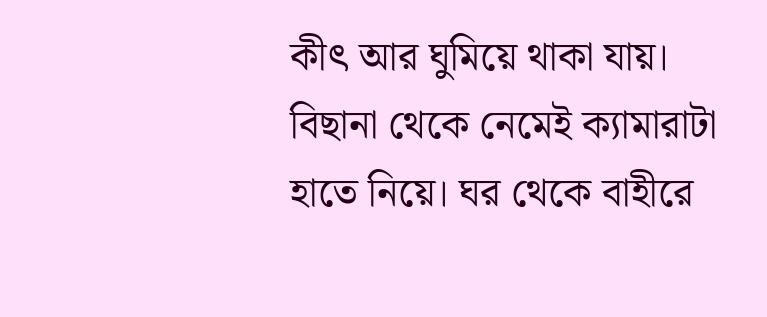কীৎ আর ঘুমিয়ে থাকা যায়। বিছানা থেকে নেমেই ক্যামারাটা হাতে নিয়ে। ঘর থেকে বাহীরে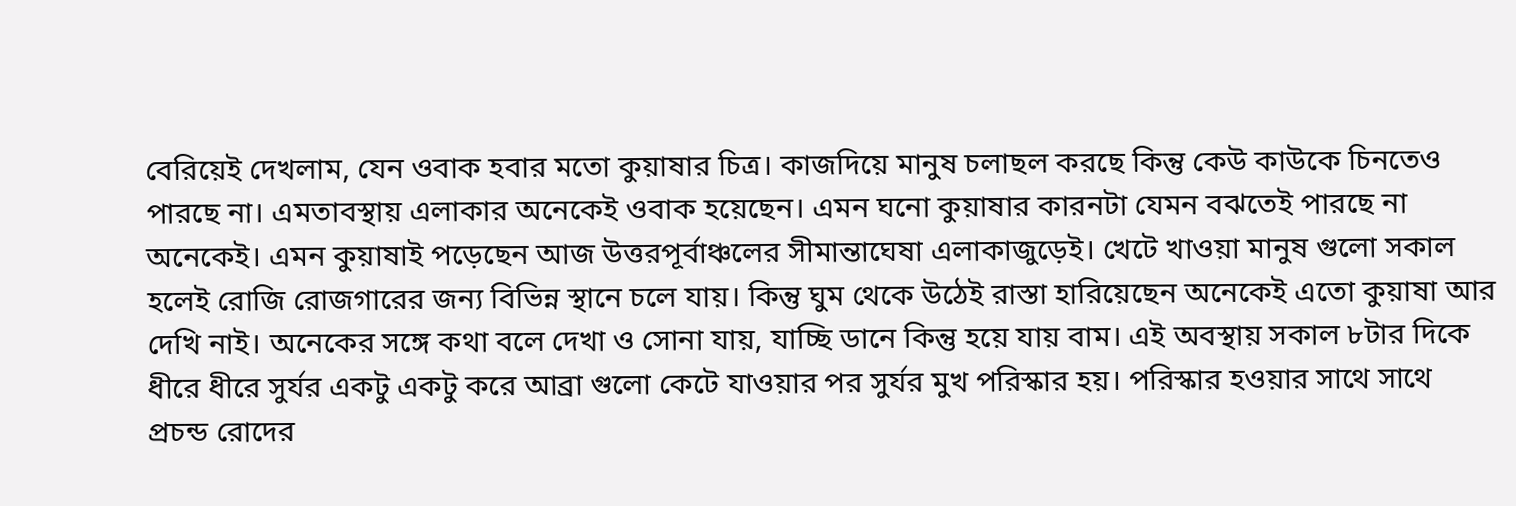বেরিয়েই দেখলাম, যেন ওবাক হবার মতো কুয়াষার চিত্র। কাজদিয়ে মানুষ চলাছল করছে কিন্তু কেউ কাউকে চিনতেও পারছে না। এমতাবস্থায় এলাকার অনেকেই ওবাক হয়েছেন। এমন ঘনো কুয়াষার কারনটা যেমন বঝতেই পারছে না অনেকেই। এমন কুয়াষাই পড়েছেন আজ উত্তরপূর্বাঞ্চলের সীমান্তাঘেষা এলাকাজুড়েই। খেটে খাওয়া মানুষ গুলো সকাল হলেই রোজি রোজগারের জন্য বিভিন্ন স্থানে চলে যায়। কিন্তু ঘুম থেকে উঠেই রাস্তা হারিয়েছেন অনেকেই এতো কুয়াষা আর দেখি নাই। অনেকের সঙ্গে কথা বলে দেখা ও সোনা যায়, যাচ্ছি ডানে কিন্তু হয়ে যায় বাম। এই অবস্থায় সকাল ৮টার দিকে ধীরে ধীরে সুর্যর একটু একটু করে আব্রা গুলো কেটে যাওয়ার পর সুর্যর মুখ পরিস্কার হয়। পরিস্কার হওয়ার সাথে সাথে প্রচন্ড রোদের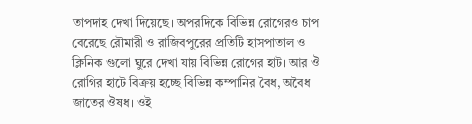তাপদাহ দেখা দিয়েছে। অপরদিকে বিভিন্ন রোগেরও চাপ বেরেছে রৌমারী ও রাজিবপুরের প্রতিটি হাসপাতাল ও ক্লিনিক গুলো ঘুরে দেখা যায় বিভিন্ন রোগের হাট। আর ঔ রোগির হাটে বিক্রয় হচ্ছে বিভিন্ন কম্পানির বৈধ, অবৈধ জাতের ঔষধ। ওই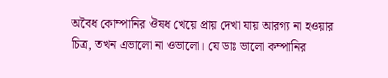অবৈধ কোম্পানির ঔষধ খেয়ে প্রায় দেখা যায় আরগ্য না হওয়ার চিত্র, তখন এভালো না ওভালো। যে ডাঃ ভালো কম্পানির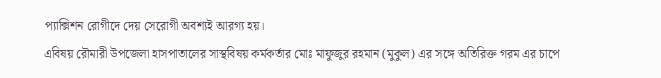প্যাক্সিশন রোগীদে দেয় সেরোগী অবশ্যই আরগ্য হয়।
এবিষয় রৌমারী উপজেলা হাসপাতালের সাস্থবিষয় কর্মকর্তার মোঃ মাফুজুর রহমান (মুকুল) এর সঙ্গে অতিরিক্ত গরম এর চাপে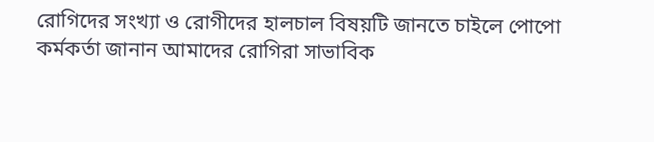রোগিদের সংখ্যা ও রোগীদের হালচাল বিষয়টি জানতে চাইলে পোপো কর্মকর্তা জানান আমাদের রোগিরা সাভাবিক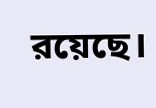রয়েছে।